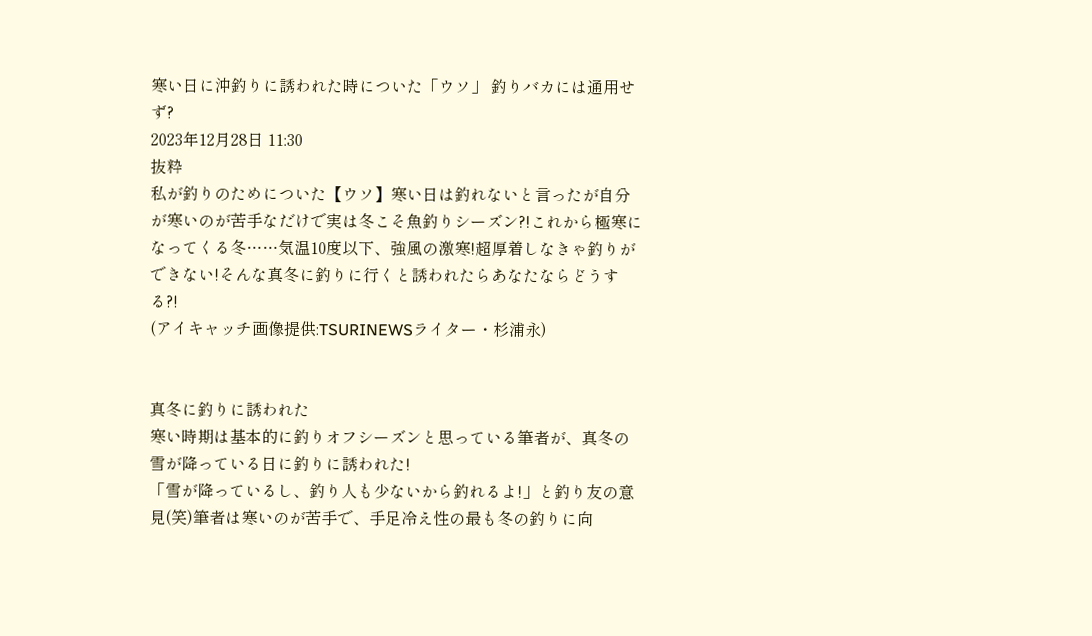寒い日に沖釣りに誘われた時についた「ウソ」 釣りバカには通用せず?
2023年12月28日 11:30
抜粋
私が釣りのためについた【ウソ】寒い日は釣れないと言ったが自分が寒いのが苦手なだけで実は冬こそ魚釣りシーズン?!これから極寒になってくる冬……気温10度以下、強風の激寒!超厚着しなきゃ釣りができない!そんな真冬に釣りに行くと誘われたらあなたならどうする?!
(アイキャッチ画像提供:TSURINEWSライター・杉浦永)


真冬に釣りに誘われた
寒い時期は基本的に釣りオフシーズンと思っている筆者が、真冬の雪が降っている日に釣りに誘われた!
「雪が降っているし、釣り人も少ないから釣れるよ!」と釣り友の意見(笑)筆者は寒いのが苦手で、手足冷え性の最も冬の釣りに向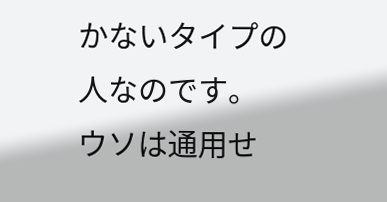かないタイプの人なのです。
ウソは通用せ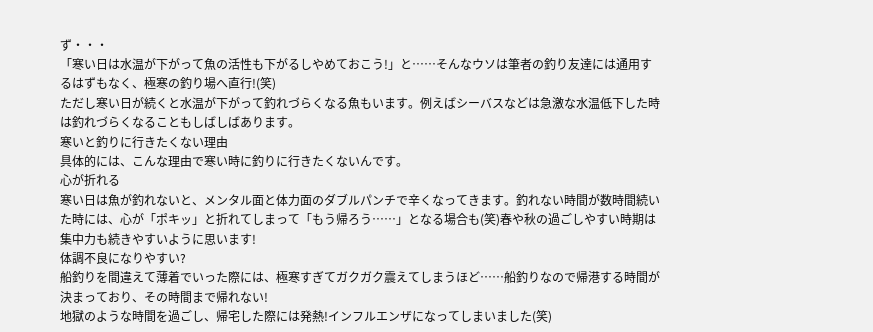ず・・・
「寒い日は水温が下がって魚の活性も下がるしやめておこう!」と……そんなウソは筆者の釣り友達には通用するはずもなく、極寒の釣り場へ直行!(笑)
ただし寒い日が続くと水温が下がって釣れづらくなる魚もいます。例えばシーバスなどは急激な水温低下した時は釣れづらくなることもしばしばあります。
寒いと釣りに行きたくない理由
具体的には、こんな理由で寒い時に釣りに行きたくないんです。
心が折れる
寒い日は魚が釣れないと、メンタル面と体力面のダブルパンチで辛くなってきます。釣れない時間が数時間続いた時には、心が「ポキッ」と折れてしまって「もう帰ろう……」となる場合も(笑)春や秋の過ごしやすい時期は集中力も続きやすいように思います!
体調不良になりやすい?
船釣りを間違えて薄着でいった際には、極寒すぎてガクガク震えてしまうほど……船釣りなので帰港する時間が決まっており、その時間まで帰れない!
地獄のような時間を過ごし、帰宅した際には発熱!インフルエンザになってしまいました(笑)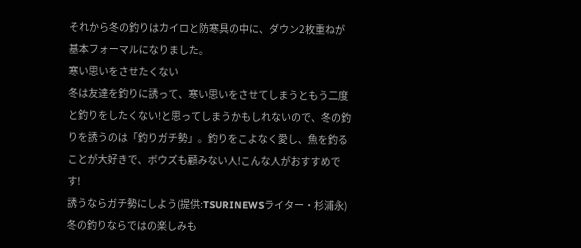それから冬の釣りはカイロと防寒具の中に、ダウン2枚重ねが基本フォーマルになりました。
寒い思いをさせたくない
冬は友達を釣りに誘って、寒い思いをさせてしまうともう二度と釣りをしたくない!と思ってしまうかもしれないので、冬の釣りを誘うのは「釣りガチ勢」。釣りをこよなく愛し、魚を釣ることが大好きで、ボウズも顧みない人!こんな人がおすすめです!
誘うならガチ勢にしよう(提供:TSURINEWSライター・杉浦永)冬の釣りならではの楽しみも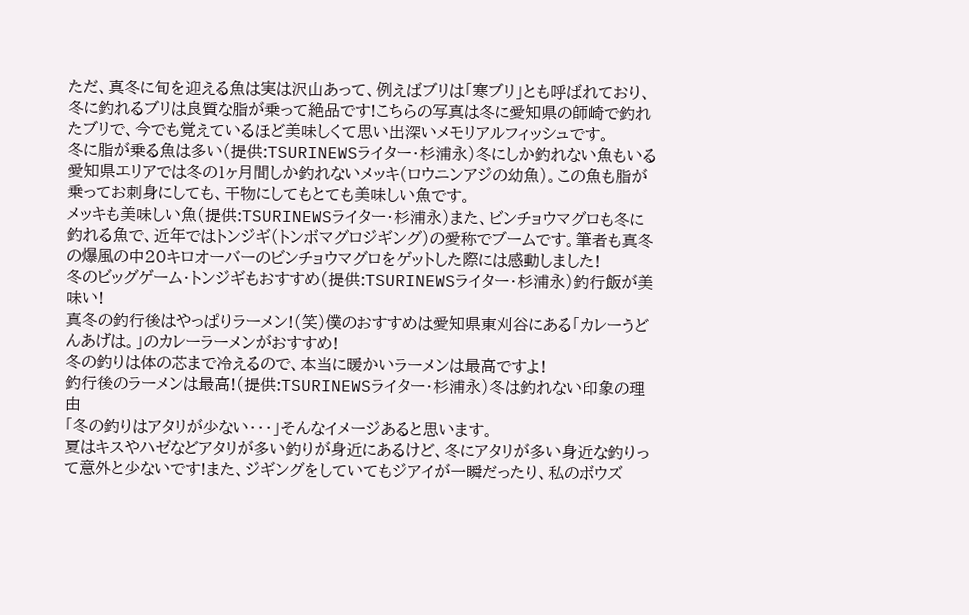ただ、真冬に旬を迎える魚は実は沢山あって、例えばブリは「寒ブリ」とも呼ばれており、冬に釣れるブリは良質な脂が乗って絶品です!こちらの写真は冬に愛知県の師崎で釣れたブリで、今でも覚えているほど美味しくて思い出深いメモリアルフィッシュです。
冬に脂が乗る魚は多い(提供:TSURINEWSライター・杉浦永)冬にしか釣れない魚もいる
愛知県エリアでは冬の1ヶ月間しか釣れないメッキ(ロウニンアジの幼魚)。この魚も脂が乗ってお刺身にしても、干物にしてもとても美味しい魚です。
メッキも美味しい魚(提供:TSURINEWSライター・杉浦永)また、ビンチョウマグロも冬に釣れる魚で、近年ではトンジギ(トンボマグロジギング)の愛称でブームです。筆者も真冬の爆風の中20キロオーバーのビンチョウマグロをゲットした際には感動しました!
冬のビッグゲーム・トンジギもおすすめ(提供:TSURINEWSライター・杉浦永)釣行飯が美味い!
真冬の釣行後はやっぱりラーメン!(笑)僕のおすすめは愛知県東刈谷にある「カレーうどんあげは。」のカレーラーメンがおすすめ!
冬の釣りは体の芯まで冷えるので、本当に暖かいラーメンは最高ですよ!
釣行後のラーメンは最高!(提供:TSURINEWSライター・杉浦永)冬は釣れない印象の理由
「冬の釣りはアタリが少ない・・・」そんなイメージあると思います。
夏はキスやハゼなどアタリが多い釣りが身近にあるけど、冬にアタリが多い身近な釣りって意外と少ないです!また、ジギングをしていてもジアイが一瞬だったり、私のボウズ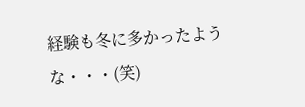経験も冬に多かったような・・・(笑)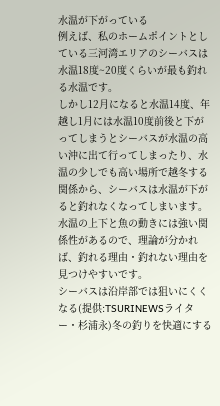水温が下がっている
例えば、私のホームポイントとしている三河湾エリアのシーバスは水温18度~20度くらいが最も釣れる水温です。
しかし12月になると水温14度、年越し1月には水温10度前後と下がってしまうとシーバスが水温の高い沖に出て行ってしまったり、水温の少しでも高い場所で越冬する関係から、シーバスは水温が下がると釣れなくなってしまいます。
水温の上下と魚の動きには強い関係性があるので、理論が分かれば、釣れる理由・釣れない理由を見つけやすいです。
シーバスは沿岸部では狙いにくくなる(提供:TSURINEWSライター・杉浦永)冬の釣りを快適にする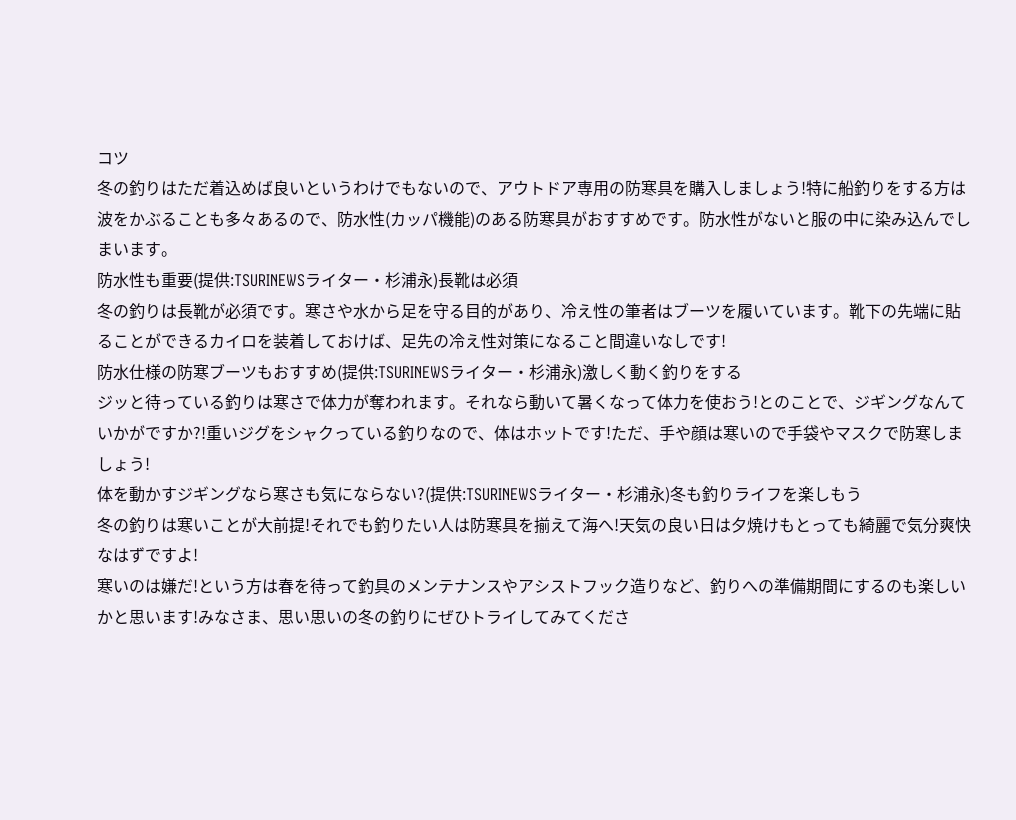コツ
冬の釣りはただ着込めば良いというわけでもないので、アウトドア専用の防寒具を購入しましょう!特に船釣りをする方は波をかぶることも多々あるので、防水性(カッパ機能)のある防寒具がおすすめです。防水性がないと服の中に染み込んでしまいます。
防水性も重要(提供:TSURINEWSライター・杉浦永)長靴は必須
冬の釣りは長靴が必須です。寒さや水から足を守る目的があり、冷え性の筆者はブーツを履いています。靴下の先端に貼ることができるカイロを装着しておけば、足先の冷え性対策になること間違いなしです!
防水仕様の防寒ブーツもおすすめ(提供:TSURINEWSライター・杉浦永)激しく動く釣りをする
ジッと待っている釣りは寒さで体力が奪われます。それなら動いて暑くなって体力を使おう!とのことで、ジギングなんていかがですか?!重いジグをシャクっている釣りなので、体はホットです!ただ、手や顔は寒いので手袋やマスクで防寒しましょう!
体を動かすジギングなら寒さも気にならない?(提供:TSURINEWSライター・杉浦永)冬も釣りライフを楽しもう
冬の釣りは寒いことが大前提!それでも釣りたい人は防寒具を揃えて海へ!天気の良い日は夕焼けもとっても綺麗で気分爽快なはずですよ!
寒いのは嫌だ!という方は春を待って釣具のメンテナンスやアシストフック造りなど、釣りへの準備期間にするのも楽しいかと思います!みなさま、思い思いの冬の釣りにぜひトライしてみてくださ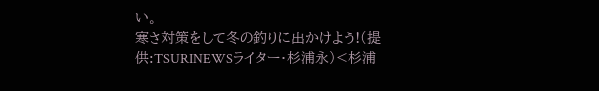い。
寒さ対策をして冬の釣りに出かけよう!(提供:TSURINEWSライター・杉浦永)<杉浦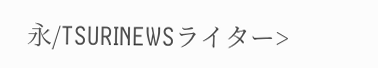永/TSURINEWSライター>